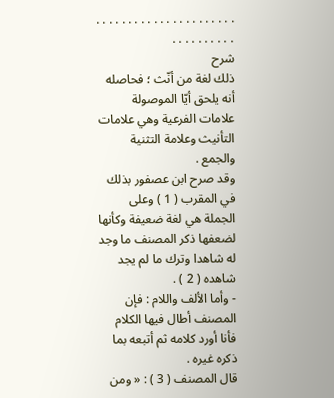. . . . . . . . . . . . . . . . . . . . . . . . . . . . . . . .
شرح
ذلك لغة من أنّث ؛ فحاصله أنه يلحق أيّا الموصولة علامات الفرعية وهي علامات التأنيث وعلامة التثنية والجمع .
وقد صرح ابن عصفور بذلك في المقرب ( 1 ) وعلى الجملة هي لغة ضعيفة وكأنها لضعفها ذكر المصنف ما وجد له شاهدا وترك ما لم يجد شاهده ( 2 ) .
- وأما الألف واللام : فإن المصنف أطال فيها الكلام فأنا أورد كلامه ثم أتبعه بما ذكره غيره .
قال المصنف ( 3 ) : « ومن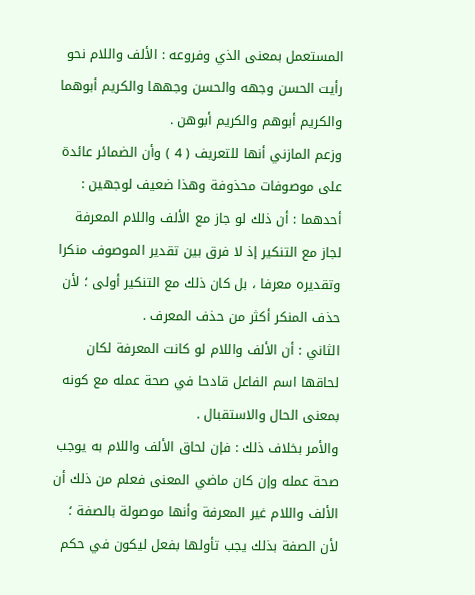المستعمل بمعنى الذي وفروعه : الألف واللام نحو رأيت الحسن وجهه والحسن وجهها والكريم أبوهما والكريم أبوهم والكريم أبوهن .
وزعم المازني أنها للتعريف ( 4 ) وأن الضمائر عائدة على موصوفات محذوفة وهذا ضعيف لوجهين :
أحدهما : أن ذلك لو جاز مع الألف واللام المعرفة لجاز مع التنكير إذ لا فرق بين تقدير الموصوف منكرا وتقديره معرفا ، بل كان ذلك مع التنكير أولى ؛ لأن حذف المنكر أكثر من حذف المعرف .
الثاني : أن الألف واللام لو كانت المعرفة لكان لحاقها اسم الفاعل قادحا في صحة عمله مع كونه بمعنى الحال والاستقبال .
والأمر بخلاف ذلك : فإن لحاق الألف واللام به يوجب صحة عمله وإن كان ماضي المعنى فعلم من ذلك أن الألف واللام غير المعرفة وأنها موصولة بالصفة ؛ لأن الصفة بذلك يجب تأولها بفعل ليكون في حكم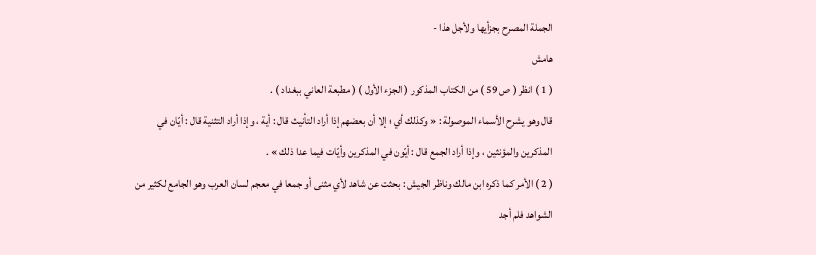الجملة المصرح بجزأيها ولأجل هذا -
هامش
( 1 ) انظر ( ص 59 ) من الكتاب المذكور ( الجزء الأول ) ( مطبعة العاني ببغداد ) .
قال وهو يشرح الأسماء الموصولة : « وكذلك أي ؛ إلا أن بعضهم إذا أراد التأنيث قال : أية ، وإذا أراد التثنية قال : أيّان في المذكرين والمؤنثين ، وإذا أراد الجمع قال : أيّون في المذكرين وأيّات فيما عدا ذلك » .
( 2 ) الأمر كما ذكره ابن مالك وناظر الجيش : بحثت عن شاهد لأي مثنى أو جمعا في معجم لسان العرب وهو الجامع لكثير من الشواهد فلم أجد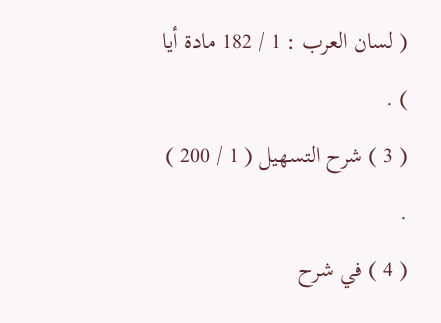( لسان العرب : 1 / 182 مادة أيا ) .
( 3 ) شرح التسهيل ( 1 / 200 ) .
( 4 ) في شرح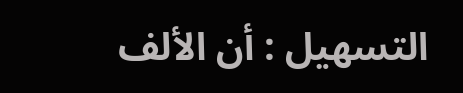التسهيل : أن الألف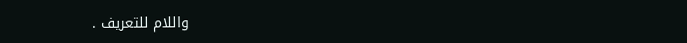واللام للتعريف .